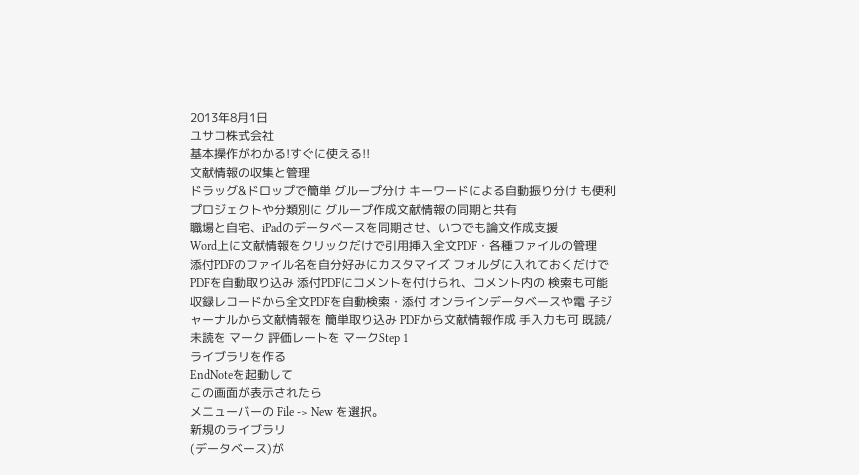2013年8月1日
ユサコ株式会社
基本操作がわかる!すぐに使える!!
文献情報の収集と管理
ドラッグ&ドロップで簡単 グループ分け キーワードによる自動振り分け も便利 プロジェクトや分類別に グループ作成文献情報の同期と共有
職場と自宅、iPadのデータベースを同期させ、いつでも論文作成支援
Word上に文献情報をクリックだけで引用挿入全文PDF・各種ファイルの管理
添付PDFのファイル名を自分好みにカスタマイズ フォルダに入れておくだけでPDFを自動取り込み 添付PDFにコメントを付けられ、コメント内の 検索も可能 収録レコードから全文PDFを自動検索・添付 オンラインデータベースや電 子ジャーナルから文献情報を 簡単取り込み PDFから文献情報作成 手入力も可 既読/未読を マーク 評価レートを マークStep 1
ライブラリを作る
EndNoteを起動して
この画面が表示されたら
メニューバーの File -> New を選択。
新規のライブラリ
(データベース)が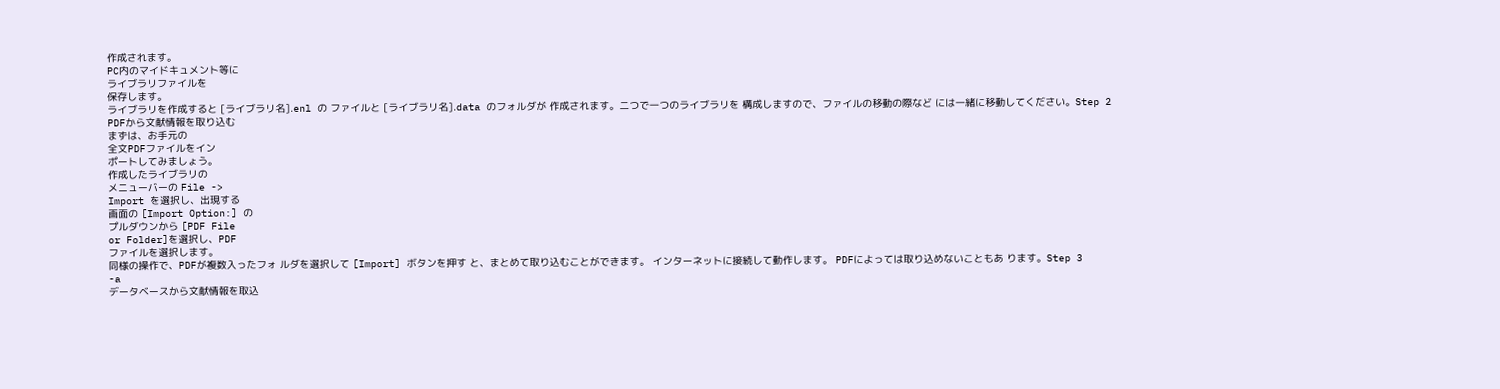作成されます。
PC内のマイドキュメント等に
ライブラリファイルを
保存します。
ライブラリを作成すると [ライブラリ名].enl の ファイルと [ライブラリ名].data のフォルダが 作成されます。二つで一つのライブラリを 構成しますので、ファイルの移動の際など には一緒に移動してください。Step 2
PDFから文献情報を取り込む
まずは、お手元の
全文PDFファイルをイン
ポートしてみましょう。
作成したライブラリの
メニューバーの File ->
Import を選択し、出現する
画面の [Import Option:] の
プルダウンから [PDF File
or Folder]を選択し、PDF
ファイルを選択します。
同様の操作で、PDFが複数入ったフォ ルダを選択して [Import] ボタンを押す と、まとめて取り込むことができます。 インターネットに接続して動作します。 PDFによっては取り込めないこともあ ります。Step 3
-a
データベースから文献情報を取込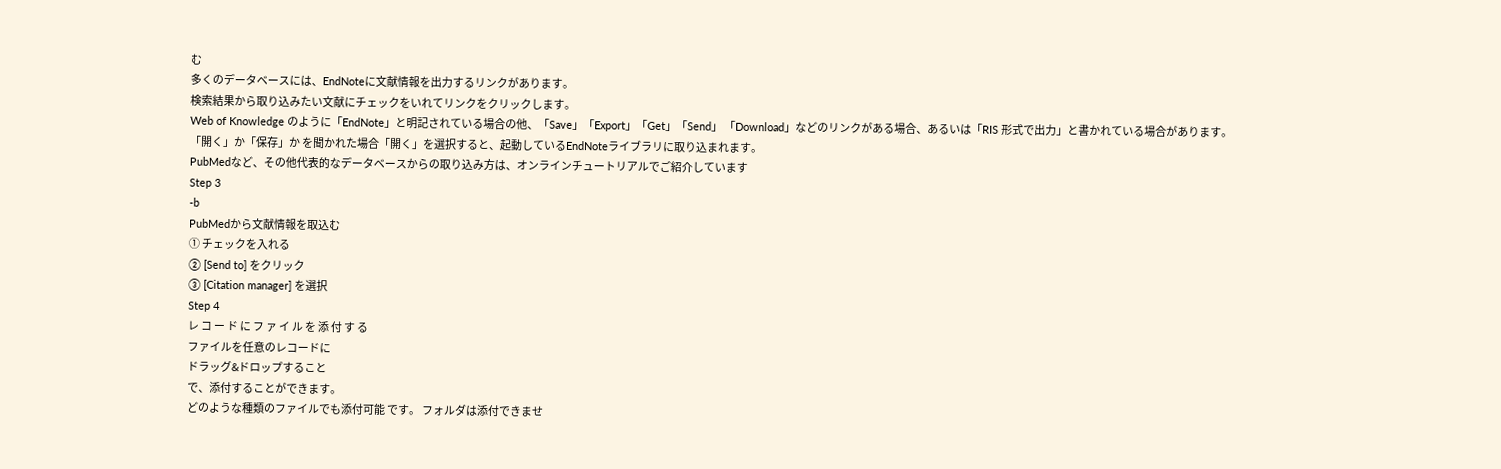む
多くのデータベースには、EndNoteに文献情報を出力するリンクがあります。
検索結果から取り込みたい文献にチェックをいれてリンクをクリックします。
Web of Knowledge のように「EndNote」と明記されている場合の他、「Save」「Export」「Get」「Send」 「Download」などのリンクがある場合、あるいは「RIS 形式で出力」と書かれている場合があります。
「開く」か「保存」か を聞かれた場合「開く」を選択すると、起動しているEndNoteライブラリに取り込まれます。
PubMedなど、その他代表的なデータベースからの取り込み方は、オンラインチュートリアルでご紹介しています
Step 3
-b
PubMedから文献情報を取込む
① チェックを入れる
② [Send to] をクリック
③ [Citation manager] を選択
Step 4
レ コ ー ド に フ ァ イ ル を 添 付 す る
ファイルを任意のレコードに
ドラッグ&ドロップすること
で、添付することができます。
どのような種類のファイルでも添付可能 です。 フォルダは添付できませ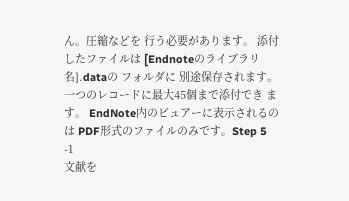ん。圧縮などを 行う必要があります。 添付したファイルは [Endnoteのライブラリ名].dataの フォルダに 別途保存されます。 一つのレコードに最大45個まで添付でき ます。 EndNote内のビュアーに表示されるのは PDF形式のファイルのみです。Step 5
-1
文献を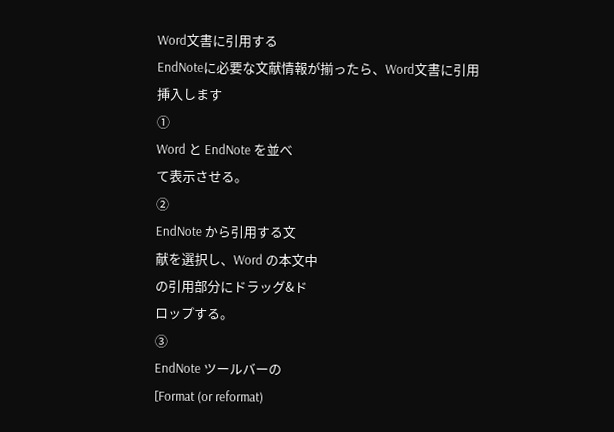Word文書に引用する
EndNoteに必要な文献情報が揃ったら、Word文書に引用挿入します
①
Word と EndNote を並べ
て表示させる。
②
EndNote から引用する文
献を選択し、Word の本文中
の引用部分にドラッグ&ド
ロップする。
③
EndNote ツールバーの
[Format (or reformat)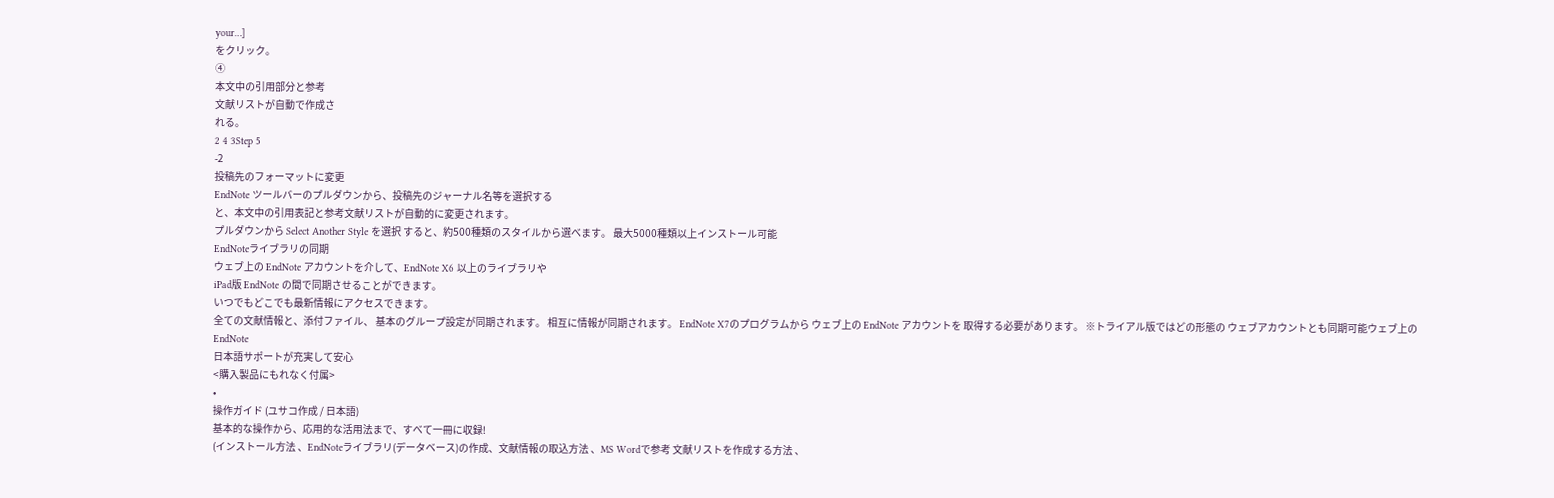your…]
をクリック。
④
本文中の引用部分と参考
文献リストが自動で作成さ
れる。
2 4 3Step 5
-2
投稿先のフォーマットに変更
EndNote ツールバーのプルダウンから、投稿先のジャーナル名等を選択する
と、本文中の引用表記と参考文献リストが自動的に変更されます。
プルダウンから Select Another Style を選択 すると、約500種類のスタイルから選べます。 最大5000種類以上インストール可能
EndNoteライブラリの同期
ウェブ上の EndNote アカウントを介して、EndNote X6 以上のライブラリや
iPad版 EndNote の間で同期させることができます。
いつでもどこでも最新情報にアクセスできます。
全ての文献情報と、添付ファイル、 基本のグループ設定が同期されます。 相互に情報が同期されます。 EndNote X7のプログラムから ウェブ上の EndNote アカウントを 取得する必要があります。 ※トライアル版ではどの形態の ウェブアカウントとも同期可能ウェブ上の
EndNote
日本語サポートが充実して安心
<購入製品にもれなく付属>
•
操作ガイド (ユサコ作成 / 日本語)
基本的な操作から、応用的な活用法まで、すべて一冊に収録!
(インストール方法 、EndNoteライブラリ(データベース)の作成、文献情報の取込方法 、MS Wordで参考 文献リストを作成する方法 、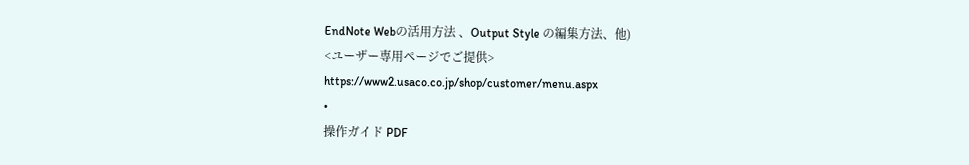EndNote Webの活用方法 、Output Style の編集方法、他)
<ユーザー専用ページでご提供>
https://www2.usaco.co.jp/shop/customer/menu.aspx
•
操作ガイド PDF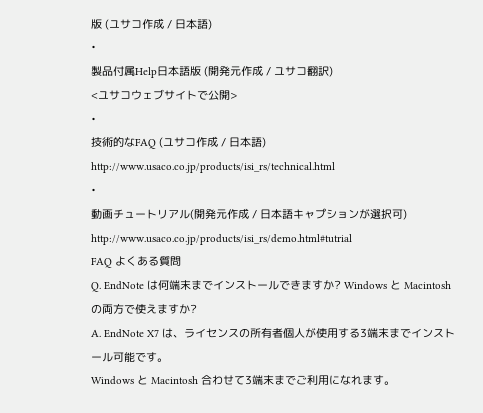版 (ユサコ作成 / 日本語)
•
製品付属Help日本語版 (開発元作成 / ユサコ翻訳)
<ユサコウェブサイトで公開>
•
技術的なFAQ (ユサコ作成 / 日本語)
http://www.usaco.co.jp/products/isi_rs/technical.html
•
動画チュートリアル(開発元作成 / 日本語キャプションが選択可)
http://www.usaco.co.jp/products/isi_rs/demo.html#tutrial
FAQ よくある質問
Q. EndNote は何端末までインストールできますか? Windows と Macintosh の両方で使えますか?
A. EndNote X7 は、ライセンスの所有者個人が使用する3端末までインストール可能です。
Windows と Macintosh 合わせて3端末までご利用になれます。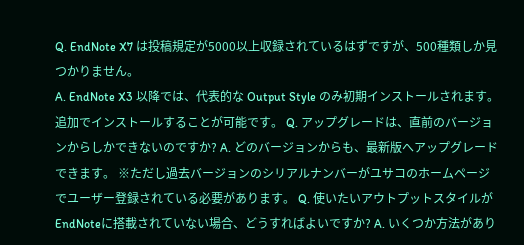Q. EndNote X7 は投稿規定が5000以上収録されているはずですが、500種類しか見つかりません。
A. EndNote X3 以降では、代表的な Output Style のみ初期インストールされます。 追加でインストールすることが可能です。 Q. アップグレードは、直前のバージョンからしかできないのですか? A. どのバージョンからも、最新版へアップグレードできます。 ※ただし過去バージョンのシリアルナンバーがユサコのホームページでユーザー登録されている必要があります。 Q. 使いたいアウトプットスタイルがEndNoteに搭載されていない場合、どうすればよいですか? A. いくつか方法があり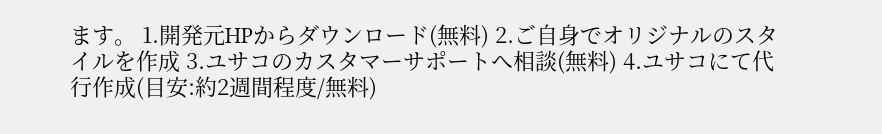ます。 1.開発元HPからダウンロード(無料) 2.ご自身でオリジナルのスタイルを作成 3.ユサコのカスタマーサポートへ相談(無料) 4.ユサコにて代行作成(目安:約2週間程度/無料)